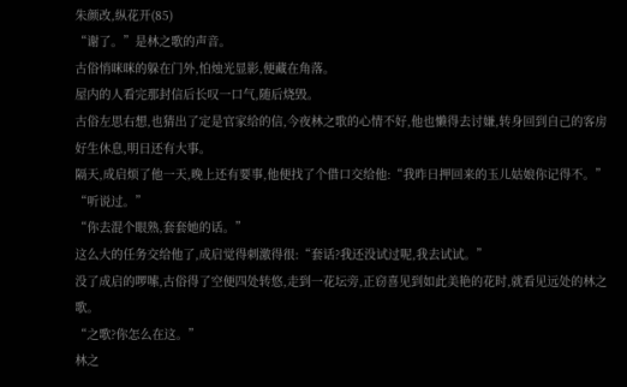朱颜改,纵花开(85)
“谢了。”是林之歌的声音。
古俗悄咪咪的躲在门外,怕烛光显影,便藏在角落。
屋内的人看完那封信后长叹一口气,随后烧毁。
古俗左思右想,也猜出了定是官家给的信,今夜林之歌的心情不好,他也懒得去讨嫌,转身回到自己的客房好生休息,明日还有大事。
隔天,成启烦了他一天,晚上还有要事,他便找了个借口交给他:“我昨日押回来的玉儿姑娘你记得不。”
“听说过。”
“你去混个眼熟,套套她的话。”
这么大的任务交给他了,成启觉得刺激得很:“套话?我还没试过呢,我去试试。”
没了成启的啰嗦,古俗得了空便四处转悠,走到一花坛旁,正窃喜见到如此美艳的花时,就看见远处的林之歌。
“之歌?你怎么在这。”
林之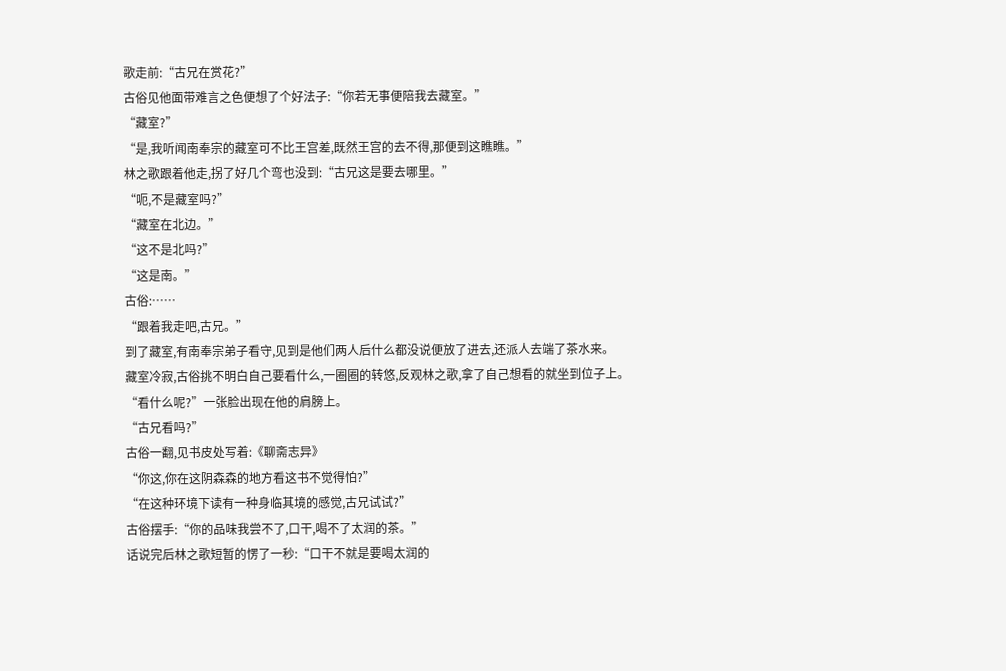歌走前:“古兄在赏花?”
古俗见他面带难言之色便想了个好法子:“你若无事便陪我去藏室。”
“藏室?”
“是,我听闻南奉宗的藏室可不比王宫差,既然王宫的去不得,那便到这瞧瞧。”
林之歌跟着他走,拐了好几个弯也没到:“古兄这是要去哪里。”
“呃,不是藏室吗?”
“藏室在北边。”
“这不是北吗?”
“这是南。”
古俗:……
“跟着我走吧,古兄。”
到了藏室,有南奉宗弟子看守,见到是他们两人后什么都没说便放了进去,还派人去端了茶水来。
藏室冷寂,古俗挑不明白自己要看什么,一圈圈的转悠,反观林之歌,拿了自己想看的就坐到位子上。
“看什么呢?”一张脸出现在他的肩膀上。
“古兄看吗?”
古俗一翻,见书皮处写着:《聊斋志异》
“你这,你在这阴森森的地方看这书不觉得怕?”
“在这种环境下读有一种身临其境的感觉,古兄试试?”
古俗摆手:“你的品味我尝不了,口干,喝不了太润的茶。”
话说完后林之歌短暂的愣了一秒:“口干不就是要喝太润的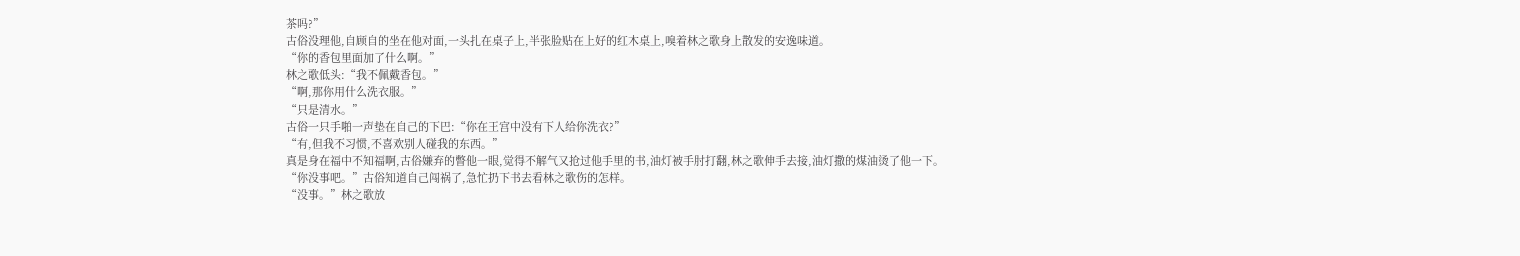茶吗?”
古俗没理他,自顾自的坐在他对面,一头扎在桌子上,半张脸贴在上好的红木桌上,嗅着林之歌身上散发的安逸味道。
“你的香包里面加了什么啊。”
林之歌低头:“我不佩戴香包。”
“啊,那你用什么洗衣服。”
“只是清水。”
古俗一只手啪一声垫在自己的下巴:“你在王宫中没有下人给你洗衣?”
“有,但我不习惯,不喜欢别人碰我的东西。”
真是身在福中不知福啊,古俗嫌弃的瞥他一眼,觉得不解气又抢过他手里的书,油灯被手肘打翻,林之歌伸手去接,油灯撒的煤油烫了他一下。
“你没事吧。”古俗知道自己闯祸了,急忙扔下书去看林之歌伤的怎样。
“没事。”林之歌放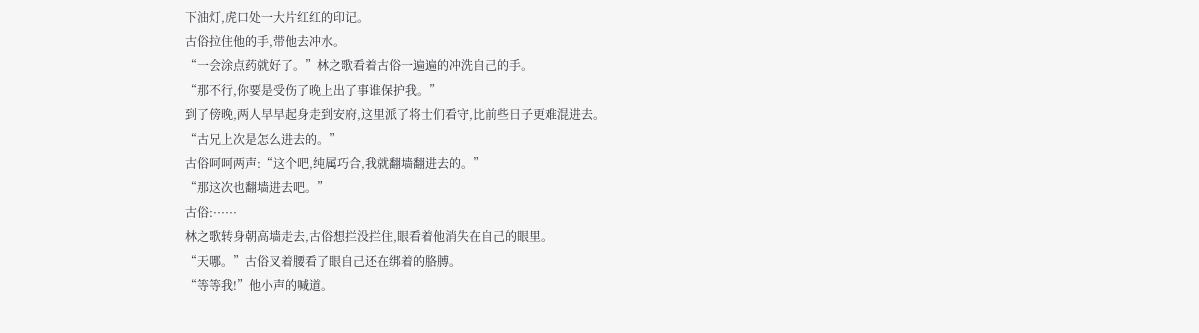下油灯,虎口处一大片红红的印记。
古俗拉住他的手,带他去冲水。
“一会涂点药就好了。”林之歌看着古俗一遍遍的冲洗自己的手。
“那不行,你要是受伤了晚上出了事谁保护我。”
到了傍晚,两人早早起身走到安府,这里派了将士们看守,比前些日子更难混进去。
“古兄上次是怎么进去的。”
古俗呵呵两声:“这个吧,纯属巧合,我就翻墙翻进去的。”
“那这次也翻墙进去吧。”
古俗:······
林之歌转身朝高墙走去,古俗想拦没拦住,眼看着他消失在自己的眼里。
“天哪。”古俗叉着腰看了眼自己还在绑着的胳膊。
“等等我!”他小声的喊道。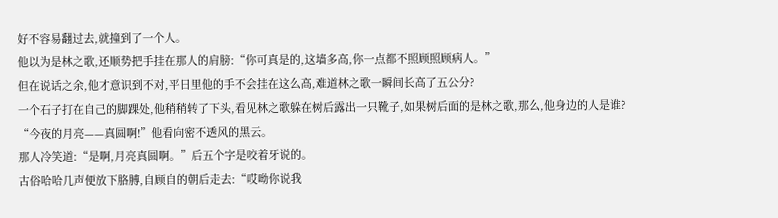好不容易翻过去,就撞到了一个人。
他以为是林之歌,还顺势把手挂在那人的肩膀:“你可真是的,这墙多高,你一点都不照顾照顾病人。”
但在说话之余,他才意识到不对,平日里他的手不会挂在这么高,难道林之歌一瞬间长高了五公分?
一个石子打在自己的脚踝处,他稍稍转了下头,看见林之歌躲在树后露出一只靴子,如果树后面的是林之歌,那么,他身边的人是谁?
“今夜的月亮——真圆啊!”他看向密不透风的黑云。
那人冷笑道:“是啊,月亮真圆啊。”后五个字是咬着牙说的。
古俗哈哈几声便放下胳膊,自顾自的朝后走去:“哎呦你说我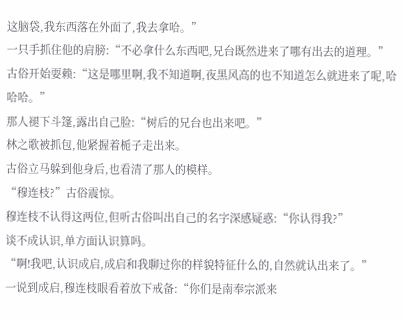这脑袋,我东西落在外面了,我去拿哈。”
一只手抓住他的肩膀:“不必拿什么东西吧,兄台既然进来了哪有出去的道理。”
古俗开始耍赖:“这是哪里啊,我不知道啊,夜黑风高的也不知道怎么就进来了呢,哈哈哈。”
那人褪下斗篷,露出自己脸:“树后的兄台也出来吧。”
林之歌被抓包,他紧握着栀子走出来。
古俗立马躲到他身后,也看清了那人的模样。
“穆连枝?”古俗震惊。
穆连枝不认得这两位,但听古俗叫出自己的名字深感疑惑:“你认得我?”
谈不成认识,单方面认识算吗。
“啊!我吧,认识成启,成启和我聊过你的样貌特征什么的,自然就认出来了。”
一说到成启,穆连枝眼看着放下戒备:“你们是南奉宗派来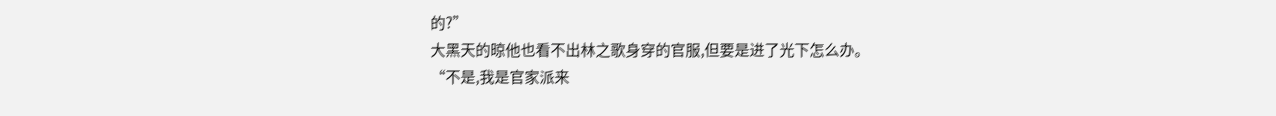的?”
大黑天的晾他也看不出林之歌身穿的官服,但要是进了光下怎么办。
“不是,我是官家派来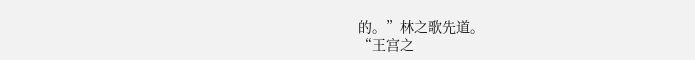的。”林之歌先道。
“王宫之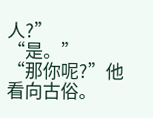人?”
“是。”
“那你呢?”他看向古俗。